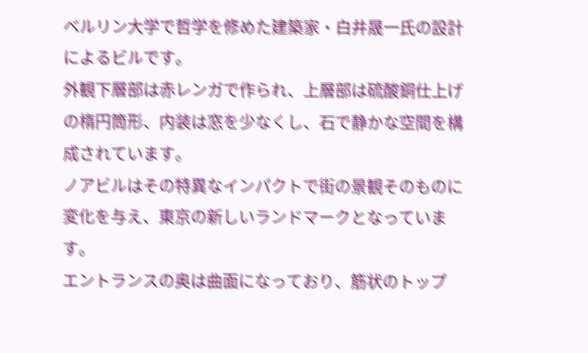ベルリン大学で哲学を修めた建築家・白井晟一氏の設計によるビルです。
外観下層部は赤レンガで作られ、上層部は硫酸銅仕上げの楕円筒形、内装は窓を少なくし、石で静かな空間を構成されています。
ノアビルはその特異なインパクトで街の景観そのものに変化を与え、東京の新しいランドマークとなっています。
エントランスの奥は曲面になっており、筋状のトップ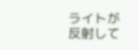ライトが反射して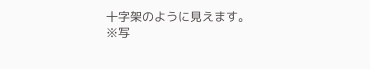十字架のように見えます。
※写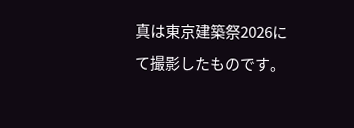真は東京建築祭2026にて撮影したものです。